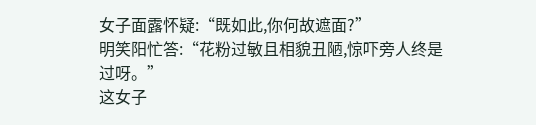女子面露怀疑:“既如此,你何故遮面?”
明笑阳忙答:“花粉过敏且相貌丑陋,惊吓旁人终是过呀。”
这女子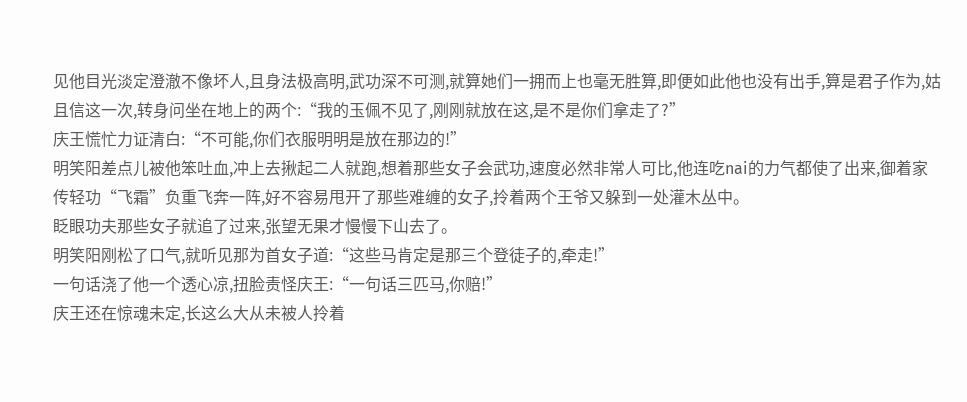见他目光淡定澄澈不像坏人,且身法极高明,武功深不可测,就算她们一拥而上也毫无胜算,即便如此他也没有出手,算是君子作为,姑且信这一次,转身问坐在地上的两个:“我的玉佩不见了,刚刚就放在这,是不是你们拿走了?”
庆王慌忙力证清白:“不可能,你们衣服明明是放在那边的!”
明笑阳差点儿被他笨吐血,冲上去揪起二人就跑,想着那些女子会武功,速度必然非常人可比,他连吃nai的力气都使了出来,御着家传轻功“飞霜”负重飞奔一阵,好不容易甩开了那些难缠的女子,拎着两个王爷又躲到一处灌木丛中。
眨眼功夫那些女子就追了过来,张望无果才慢慢下山去了。
明笑阳刚松了口气,就听见那为首女子道:“这些马肯定是那三个登徒子的,牵走!”
一句话浇了他一个透心凉,扭脸责怪庆王:“一句话三匹马,你赔!”
庆王还在惊魂未定,长这么大从未被人拎着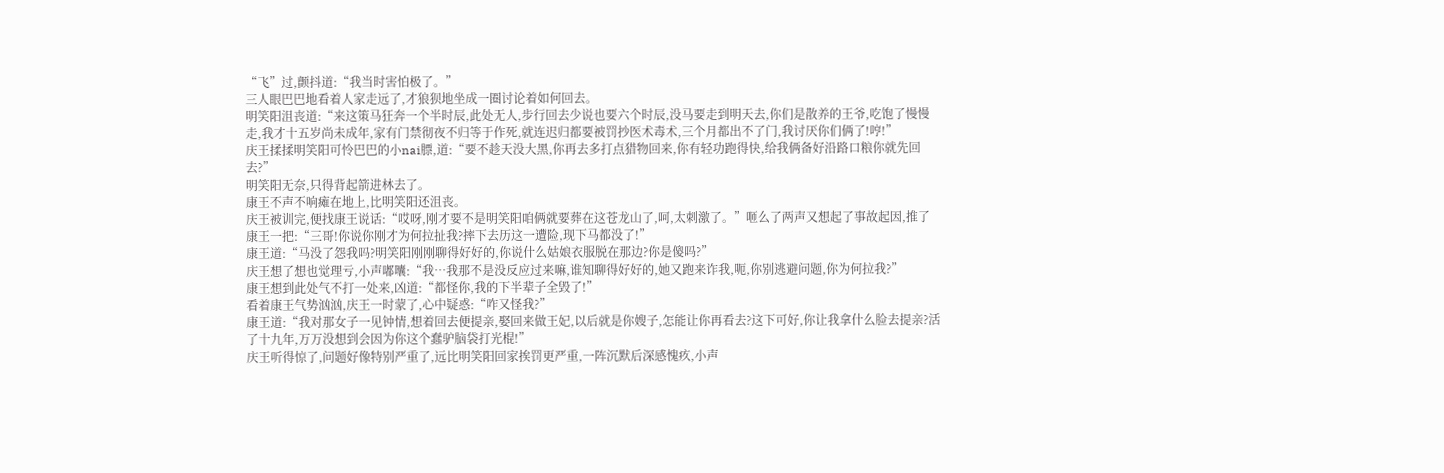“飞”过,颤抖道:“我当时害怕极了。”
三人眼巴巴地看着人家走远了,才狼狈地坐成一圈讨论着如何回去。
明笑阳沮丧道:“来这策马狂奔一个半时辰,此处无人,步行回去少说也要六个时辰,没马要走到明天去,你们是散养的王爷,吃饱了慢慢走,我才十五岁尚未成年,家有门禁彻夜不归等于作死,就连迟归都要被罚抄医术毒术,三个月都出不了门,我讨厌你们俩了!哼!”
庆王揉揉明笑阳可怜巴巴的小nai膘,道:“要不趁天没大黑,你再去多打点猎物回来,你有轻功跑得快,给我俩备好沿路口粮你就先回去?”
明笑阳无奈,只得背起箭进林去了。
康王不声不响瘫在地上,比明笑阳还沮丧。
庆王被训完,便找康王说话:“哎呀,刚才要不是明笑阳咱俩就要葬在这苍龙山了,呵,太刺激了。”咂么了两声又想起了事故起因,推了康王一把:“三哥!你说你刚才为何拉扯我?摔下去历这一遭险,现下马都没了!”
康王道:“马没了怨我吗?明笑阳刚刚聊得好好的,你说什么姑娘衣服脱在那边?你是傻吗?”
庆王想了想也觉理亏,小声嘟囔:“我…我那不是没反应过来嘛,谁知聊得好好的,她又跑来诈我,呃,你别逃避问题,你为何拉我?”
康王想到此处气不打一处来,凶道:“都怪你,我的下半辈子全毁了!”
看着康王气势汹汹,庆王一时蒙了,心中疑惑:“咋又怪我?”
康王道:“我对那女子一见钟情,想着回去便提亲,娶回来做王妃,以后就是你嫂子,怎能让你再看去?这下可好,你让我拿什么脸去提亲?活了十九年,万万没想到会因为你这个蠢驴脑袋打光棍!”
庆王听得惊了,问题好像特别严重了,远比明笑阳回家挨罚更严重,一阵沉默后深感愧疚,小声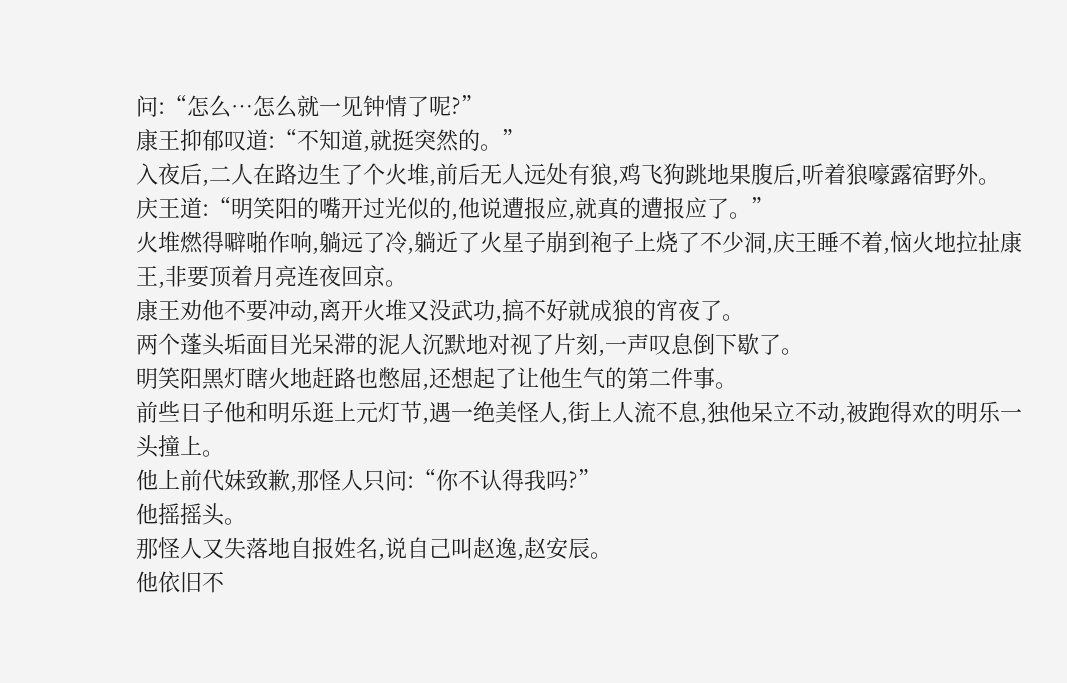问:“怎么…怎么就一见钟情了呢?”
康王抑郁叹道:“不知道,就挺突然的。”
入夜后,二人在路边生了个火堆,前后无人远处有狼,鸡飞狗跳地果腹后,听着狼嚎露宿野外。
庆王道:“明笑阳的嘴开过光似的,他说遭报应,就真的遭报应了。”
火堆燃得噼啪作响,躺远了冷,躺近了火星子崩到袍子上烧了不少洞,庆王睡不着,恼火地拉扯康王,非要顶着月亮连夜回京。
康王劝他不要冲动,离开火堆又没武功,搞不好就成狼的宵夜了。
两个蓬头垢面目光呆滞的泥人沉默地对视了片刻,一声叹息倒下歇了。
明笑阳黑灯瞎火地赶路也憋屈,还想起了让他生气的第二件事。
前些日子他和明乐逛上元灯节,遇一绝美怪人,街上人流不息,独他呆立不动,被跑得欢的明乐一头撞上。
他上前代妹致歉,那怪人只问:“你不认得我吗?”
他摇摇头。
那怪人又失落地自报姓名,说自己叫赵逸,赵安辰。
他依旧不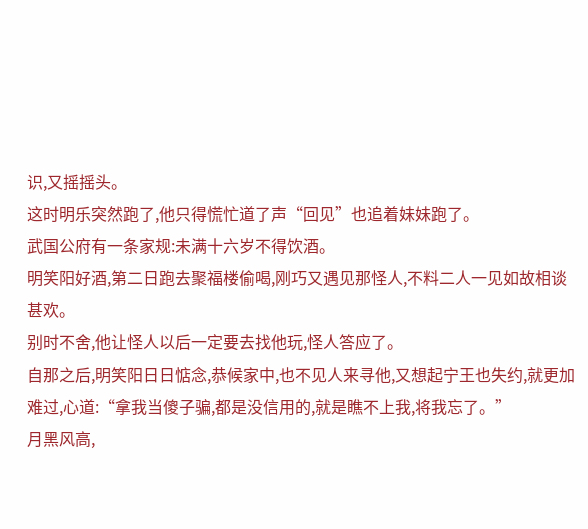识,又摇摇头。
这时明乐突然跑了,他只得慌忙道了声“回见”也追着妹妹跑了。
武国公府有一条家规:未满十六岁不得饮酒。
明笑阳好酒,第二日跑去聚福楼偷喝,刚巧又遇见那怪人,不料二人一见如故相谈甚欢。
别时不舍,他让怪人以后一定要去找他玩,怪人答应了。
自那之后,明笑阳日日惦念,恭候家中,也不见人来寻他,又想起宁王也失约,就更加难过,心道:“拿我当傻子骗,都是没信用的,就是瞧不上我,将我忘了。”
月黑风高,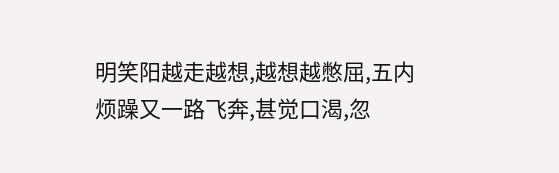明笑阳越走越想,越想越憋屈,五内烦躁又一路飞奔,甚觉口渴,忽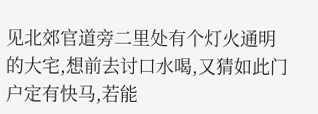见北郊官道旁二里处有个灯火通明的大宅,想前去讨口水喝,又猜如此门户定有快马,若能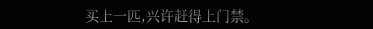买上一匹,兴许赶得上门禁。